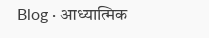Blog · आध्यात्मिक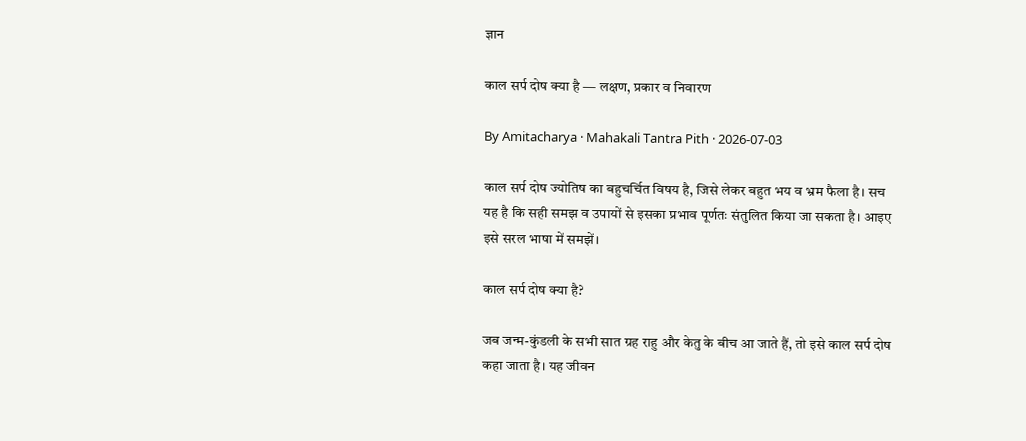ज्ञान

काल सर्प दोष क्या है — लक्षण, प्रकार व निवारण

By Amitacharya · Mahakali Tantra Pith · 2026-07-03

काल सर्प दोष ज्योतिष का बहुचर्चित विषय है, जिसे लेकर बहुत भय व भ्रम फैला है। सच यह है कि सही समझ व उपायों से इसका प्रभाव पूर्णतः संतुलित किया जा सकता है। आइए इसे सरल भाषा में समझें।

काल सर्प दोष क्या है?

जब जन्म-कुंडली के सभी सात ग्रह राहु और केतु के बीच आ जाते हैं, तो इसे काल सर्प दोष कहा जाता है। यह जीवन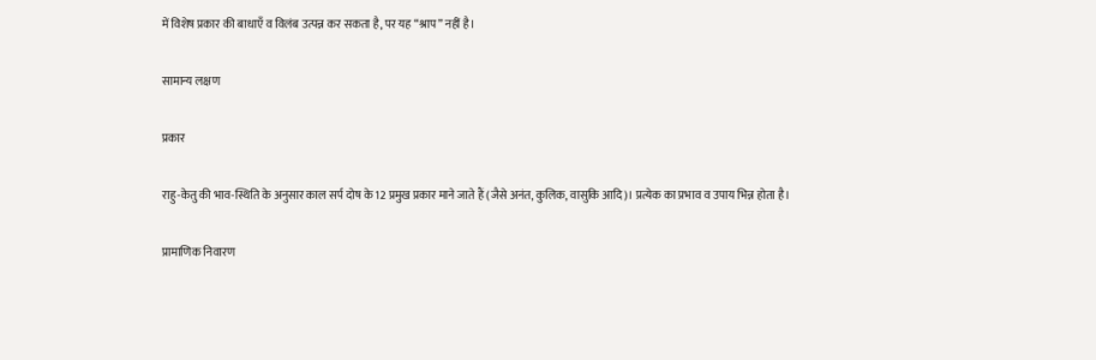में विशेष प्रकार की बाधाएँ व विलंब उत्पन्न कर सकता है, पर यह “श्राप” नहीं है।

सामान्य लक्षण

प्रकार

राहु-केतु की भाव-स्थिति के अनुसार काल सर्प दोष के 12 प्रमुख प्रकार माने जाते हैं (जैसे अनंत, कुलिक, वासुकि आदि)। प्रत्येक का प्रभाव व उपाय भिन्न होता है।

प्रामाणिक निवारण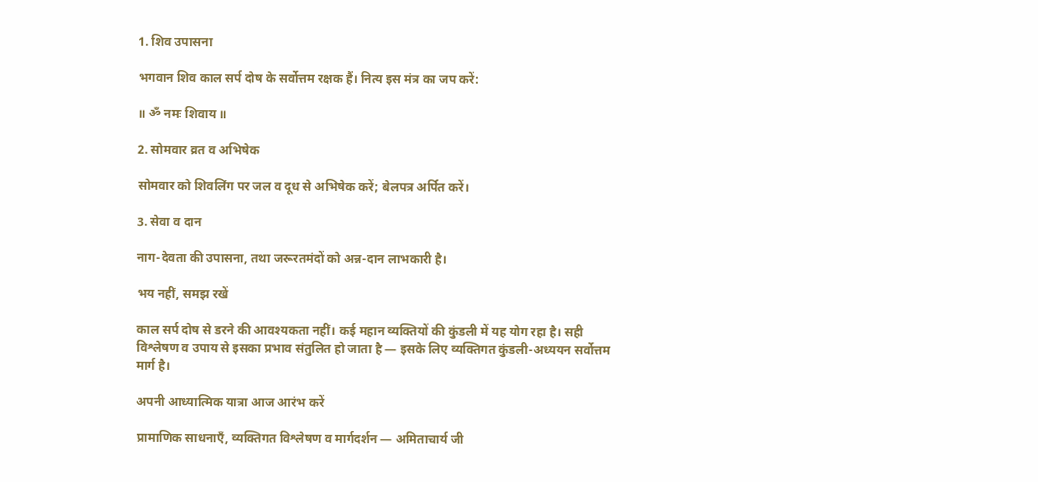1. शिव उपासना

भगवान शिव काल सर्प दोष के सर्वोत्तम रक्षक हैं। नित्य इस मंत्र का जप करें:

॥ ॐ नमः शिवाय ॥

2. सोमवार व्रत व अभिषेक

सोमवार को शिवलिंग पर जल व दूध से अभिषेक करें; बेलपत्र अर्पित करें।

3. सेवा व दान

नाग-देवता की उपासना, तथा जरूरतमंदों को अन्न-दान लाभकारी है।

भय नहीं, समझ रखें

काल सर्प दोष से डरने की आवश्यकता नहीं। कई महान व्यक्तियों की कुंडली में यह योग रहा है। सही विश्लेषण व उपाय से इसका प्रभाव संतुलित हो जाता है — इसके लिए व्यक्तिगत कुंडली-अध्ययन सर्वोत्तम मार्ग है।

अपनी आध्यात्मिक यात्रा आज आरंभ करें

प्रामाणिक साधनाएँ, व्यक्तिगत विश्लेषण व मार्गदर्शन — अमिताचार्य जी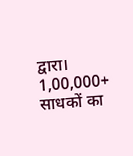द्वारा। 1,00,000+ साधकों का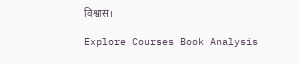विश्वास।

Explore Courses Book Analysis